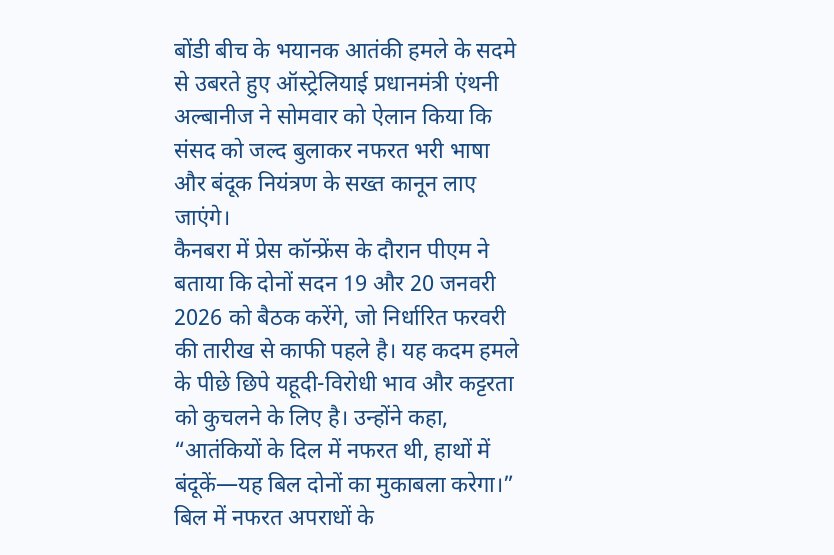बोंडी बीच के भयानक आतंकी हमले के सदमे से उबरते हुए ऑस्ट्रेलियाई प्रधानमंत्री एंथनी अल्बानीज ने सोमवार को ऐलान किया कि संसद को जल्द बुलाकर नफरत भरी भाषा और बंदूक नियंत्रण के सख्त कानून लाए जाएंगे।
कैनबरा में प्रेस कॉन्फ्रेंस के दौरान पीएम ने बताया कि दोनों सदन 19 और 20 जनवरी 2026 को बैठक करेंगे, जो निर्धारित फरवरी की तारीख से काफी पहले है। यह कदम हमले के पीछे छिपे यहूदी-विरोधी भाव और कट्टरता को कुचलने के लिए है। उन्होंने कहा, “आतंकियों के दिल में नफरत थी, हाथों में बंदूकें—यह बिल दोनों का मुकाबला करेगा।”
बिल में नफरत अपराधों के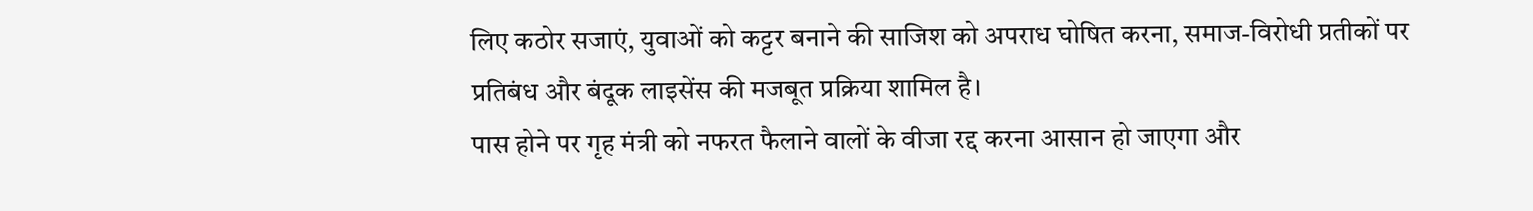लिए कठोर सजाएं, युवाओं को कट्टर बनाने की साजिश को अपराध घोषित करना, समाज-विरोधी प्रतीकों पर प्रतिबंध और बंदूक लाइसेंस की मजबूत प्रक्रिया शामिल है।
पास होने पर गृह मंत्री को नफरत फैलाने वालों के वीजा रद्द करना आसान हो जाएगा और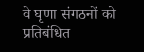वे घृणा संगठनों को प्रतिबंधित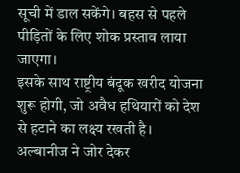सूची में डाल सकेंगे। बहस से पहले पीड़ितों के लिए शोक प्रस्ताव लाया जाएगा।
इसके साथ राष्ट्रीय बंदूक खरीद योजना शुरू होगी, जो अवैध हथियारों को देश से हटाने का लक्ष्य रखती है।
अल्बानीज ने जोर देकर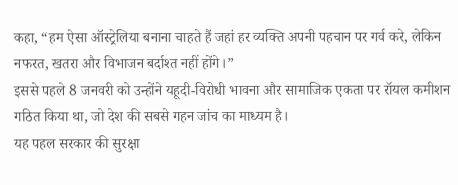कहा, “हम ऐसा ऑस्ट्रेलिया बनाना चाहते हैं जहां हर व्यक्ति अपनी पहचान पर गर्व करे, लेकिन नफरत, खतरा और विभाजन बर्दाश्त नहीं होंगे।”
इससे पहले 8 जनवरी को उन्होंने यहूदी-विरोधी भावना और सामाजिक एकता पर रॉयल कमीशन गठित किया था, जो देश की सबसे गहन जांच का माध्यम है।
यह पहल सरकार की सुरक्षा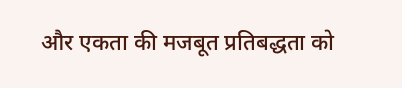और एकता की मजबूत प्रतिबद्धता को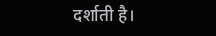दर्शाती है।